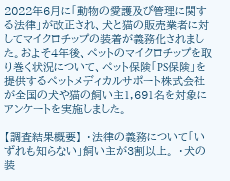2022年6月に「動物の愛護及び管理に関する法律」が改正され、犬と猫の販売業者に対してマイクロチップの装着が義務化されました。およそ4年後、ペットのマイクロチップを取り巻く状況について、ペット保険「PS保険」を提供するペットメディカルサポート株式会社が全国の犬や猫の飼い主1,691名を対象にアンケートを実施しました。

【調査結果概要】 ・法律の義務について「いずれも知らない」飼い主が3割以上。 ・犬の装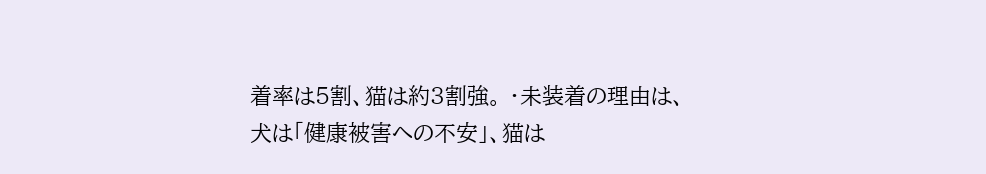着率は5割、猫は約3割強。 ・未装着の理由は、犬は「健康被害への不安」、猫は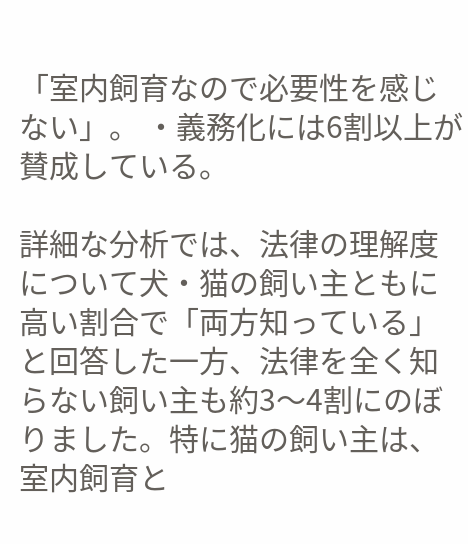「室内飼育なので必要性を感じない」。 ・義務化には6割以上が賛成している。

詳細な分析では、法律の理解度について犬・猫の飼い主ともに高い割合で「両方知っている」と回答した一方、法律を全く知らない飼い主も約3〜4割にのぼりました。特に猫の飼い主は、室内飼育と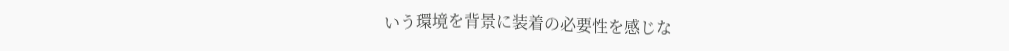いう環境を背景に装着の必要性を感じな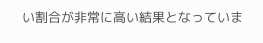い割合が非常に高い結果となっていま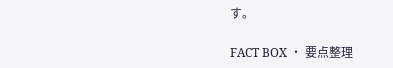す。

FACT BOX ・ 要点整理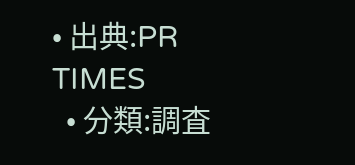• 出典:PR TIMES
  • 分類:調査